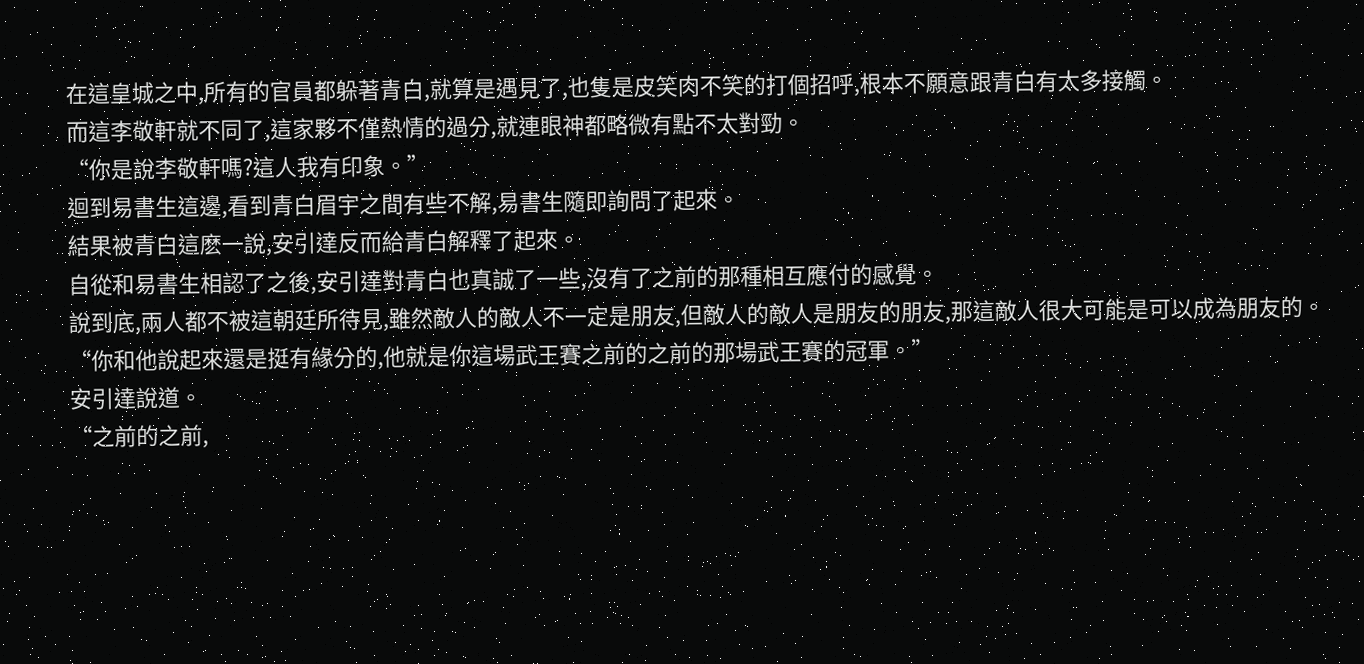在這皇城之中,所有的官員都躲著青白,就算是遇見了,也隻是皮笑肉不笑的打個招呼,根本不願意跟青白有太多接觸。
而這李敬軒就不同了,這家夥不僅熱情的過分,就連眼神都略微有點不太對勁。
“你是說李敬軒嗎?這人我有印象。”
迴到易書生這邊,看到青白眉宇之間有些不解,易書生隨即詢問了起來。
結果被青白這麽一說,安引達反而給青白解釋了起來。
自從和易書生相認了之後,安引達對青白也真誠了一些,沒有了之前的那種相互應付的感覺。
說到底,兩人都不被這朝廷所待見,雖然敵人的敵人不一定是朋友,但敵人的敵人是朋友的朋友,那這敵人很大可能是可以成為朋友的。
“你和他說起來還是挺有緣分的,他就是你這場武王賽之前的之前的那場武王賽的冠軍。”
安引達說道。
“之前的之前,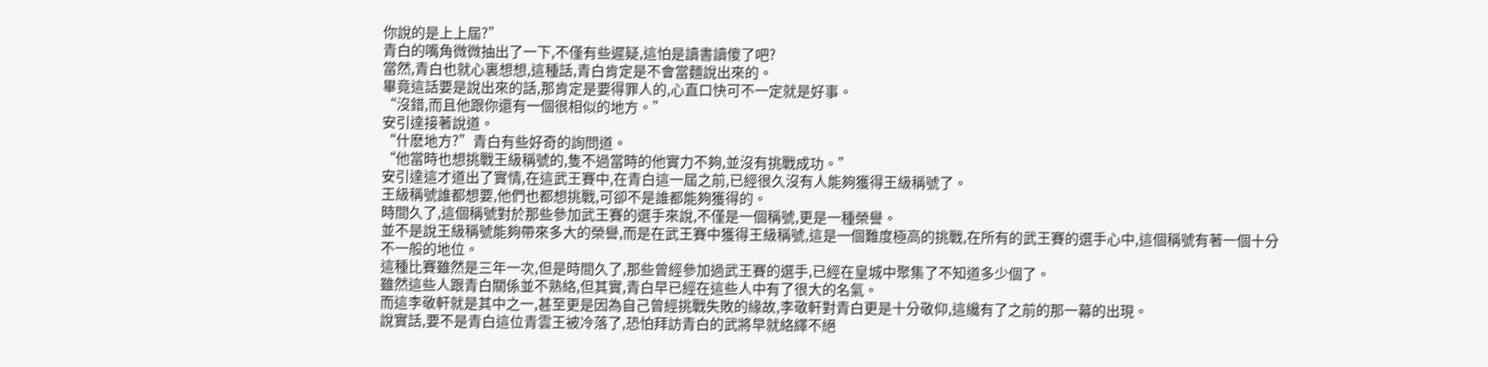你說的是上上屆?”
青白的嘴角微微抽出了一下,不僅有些遲疑,這怕是讀書讀傻了吧?
當然,青白也就心裏想想,這種話,青白肯定是不會當麵說出來的。
畢竟這話要是說出來的話,那肯定是要得罪人的,心直口快可不一定就是好事。
“沒錯,而且他跟你還有一個很相似的地方。”
安引達接著說道。
“什麽地方?”青白有些好奇的詢問道。
“他當時也想挑戰王級稱號的,隻不過當時的他實力不夠,並沒有挑戰成功。”
安引達這才道出了實情,在這武王賽中,在青白這一屆之前,已經很久沒有人能夠獲得王級稱號了。
王級稱號誰都想要,他們也都想挑戰,可卻不是誰都能夠獲得的。
時間久了,這個稱號對於那些參加武王賽的選手來說,不僅是一個稱號,更是一種榮譽。
並不是說王級稱號能夠帶來多大的榮譽,而是在武王賽中獲得王級稱號,這是一個難度極高的挑戰,在所有的武王賽的選手心中,這個稱號有著一個十分不一般的地位。
這種比賽雖然是三年一次,但是時間久了,那些曾經參加過武王賽的選手,已經在皇城中聚集了不知道多少個了。
雖然這些人跟青白關係並不熟絡,但其實,青白早已經在這些人中有了很大的名氣。
而這李敬軒就是其中之一,甚至更是因為自己曾經挑戰失敗的緣故,李敬軒對青白更是十分敬仰,這纔有了之前的那一幕的出現。
說實話,要不是青白這位青雲王被冷落了,恐怕拜訪青白的武將早就絡繹不絕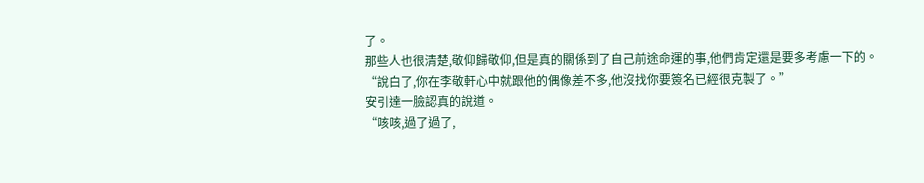了。
那些人也很清楚,敬仰歸敬仰,但是真的關係到了自己前途命運的事,他們肯定還是要多考慮一下的。
“說白了,你在李敬軒心中就跟他的偶像差不多,他沒找你要簽名已經很克製了。”
安引達一臉認真的說道。
“咳咳,過了過了,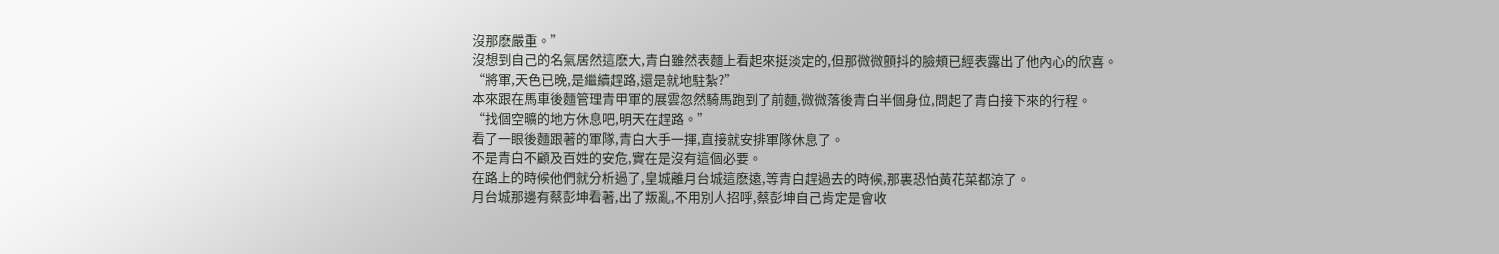沒那麽嚴重。”
沒想到自己的名氣居然這麽大,青白雖然表麵上看起來挺淡定的,但那微微顫抖的臉頰已經表露出了他內心的欣喜。
“將軍,天色已晚,是繼續趕路,還是就地駐紮?”
本來跟在馬車後麵管理青甲軍的展雲忽然騎馬跑到了前麵,微微落後青白半個身位,問起了青白接下來的行程。
“找個空曠的地方休息吧,明天在趕路。”
看了一眼後麵跟著的軍隊,青白大手一揮,直接就安排軍隊休息了。
不是青白不顧及百姓的安危,實在是沒有這個必要。
在路上的時候他們就分析過了,皇城離月台城這麽遠,等青白趕過去的時候,那裏恐怕黃花菜都涼了。
月台城那邊有蔡彭坤看著,出了叛亂,不用別人招呼,蔡彭坤自己肯定是會收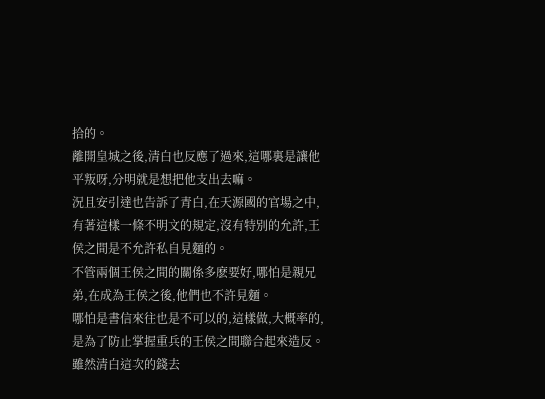拾的。
離開皇城之後,清白也反應了過來,這哪裏是讓他平叛呀,分明就是想把他支出去嘛。
況且安引達也告訴了青白,在天源國的官場之中,有著這樣一條不明文的規定,沒有特別的允許,王侯之間是不允許私自見麵的。
不管兩個王侯之間的關係多麽要好,哪怕是親兄弟,在成為王侯之後,他們也不許見麵。
哪怕是書信來往也是不可以的,這樣做,大概率的,是為了防止掌握重兵的王侯之間聯合起來造反。
雖然清白這次的錢去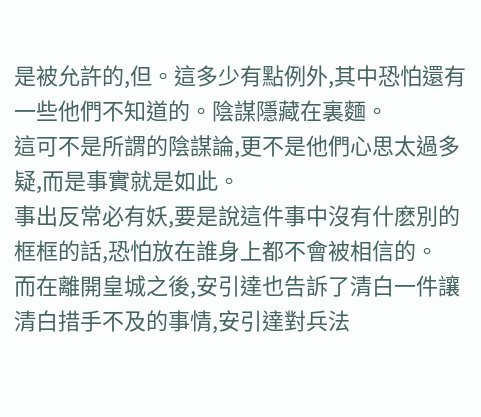是被允許的,但。這多少有點例外,其中恐怕還有一些他們不知道的。陰謀隱藏在裏麵。
這可不是所謂的陰謀論,更不是他們心思太過多疑,而是事實就是如此。
事出反常必有妖,要是說這件事中沒有什麽別的框框的話,恐怕放在誰身上都不會被相信的。
而在離開皇城之後,安引達也告訴了清白一件讓清白措手不及的事情,安引達對兵法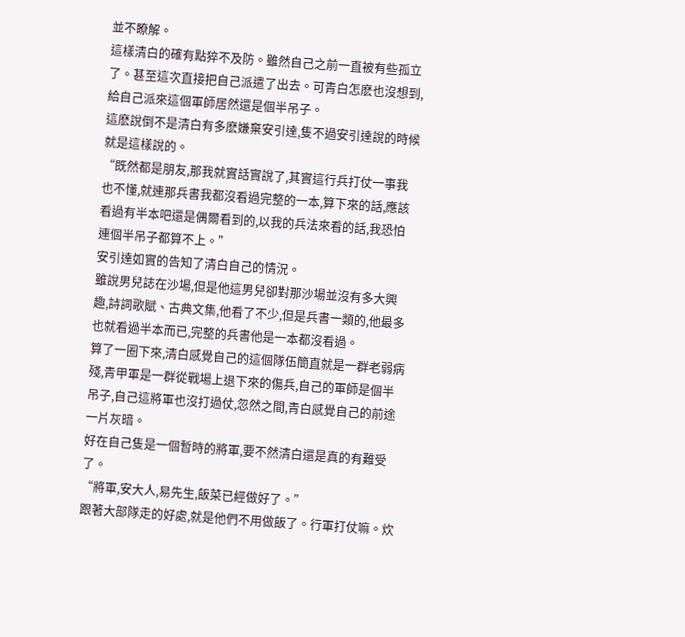並不瞭解。
這樣清白的確有點猝不及防。雖然自己之前一直被有些孤立了。甚至這次直接把自己派遣了出去。可青白怎麽也沒想到,給自己派來這個軍師居然還是個半吊子。
這麽說倒不是清白有多麽嫌棄安引達,隻不過安引達說的時候就是這樣說的。
“既然都是朋友,那我就實話實說了,其實這行兵打仗一事我也不懂,就連那兵書我都沒看過完整的一本,算下來的話,應該看過有半本吧還是偶爾看到的,以我的兵法來看的話,我恐怕連個半吊子都算不上。”
安引達如實的告知了清白自己的情況。
雖說男兒誌在沙場,但是他這男兒卻對那沙場並沒有多大興趣,詩詞歌賦、古典文集,他看了不少,但是兵書一類的,他最多也就看過半本而已,完整的兵書他是一本都沒看過。
算了一圈下來,清白感覺自己的這個隊伍簡直就是一群老弱病殘,青甲軍是一群從戰場上退下來的傷兵,自己的軍師是個半吊子,自己這將軍也沒打過仗,忽然之間,青白感覺自己的前途一片灰暗。
好在自己隻是一個暫時的將軍,要不然清白還是真的有難受了。
“將軍,安大人,易先生,飯菜已經做好了。”
跟著大部隊走的好處,就是他們不用做飯了。行軍打仗嘛。炊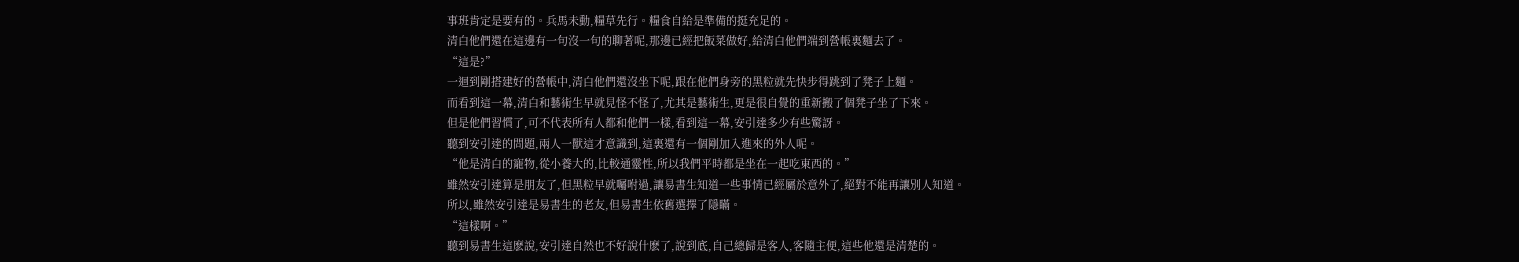事班肯定是要有的。兵馬未動,糧草先行。糧食自給是準備的挺充足的。
清白他們還在這邊有一句沒一句的聊著呢,那邊已經把飯菜做好,給清白他們端到營帳裏麵去了。
“這是?”
一迴到剛搭建好的營帳中,清白他們還沒坐下呢,跟在他們身旁的黑粒就先快步得跳到了凳子上麵。
而看到這一幕,清白和藝術生早就見怪不怪了,尤其是藝術生,更是很自覺的重新搬了個凳子坐了下來。
但是他們習慣了,可不代表所有人都和他們一樣,看到這一幕,安引達多少有些驚訝。
聽到安引達的問題,兩人一獸這才意識到,這裏還有一個剛加入進來的外人呢。
“他是清白的寵物,從小養大的,比較通靈性,所以我們平時都是坐在一起吃東西的。”
雖然安引達算是朋友了,但黑粒早就囑咐過,讓易書生知道一些事情已經屬於意外了,絕對不能再讓別人知道。
所以,雖然安引達是易書生的老友,但易書生依舊選擇了隱瞞。
“這樣啊。”
聽到易書生這麽說,安引達自然也不好說什麽了,說到底,自己總歸是客人,客隨主便,這些他還是清楚的。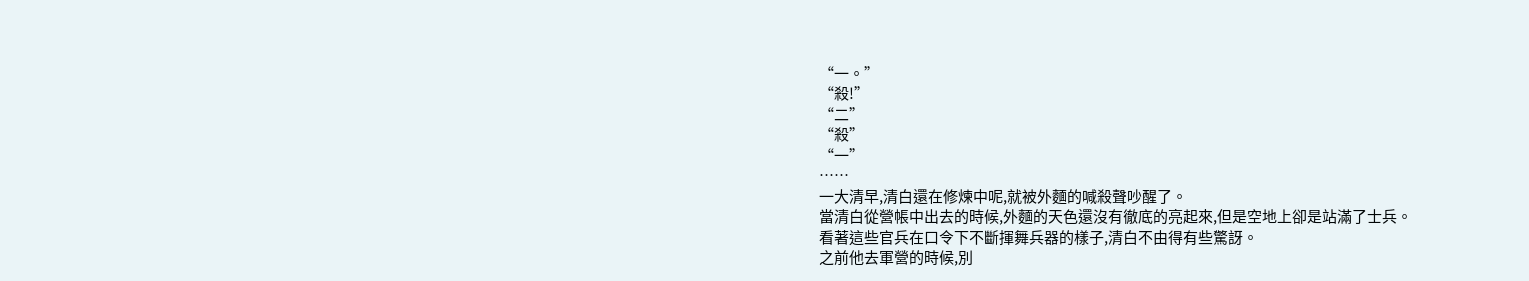“一。”
“殺!”
“二”
“殺”
“一”
……
一大清早,清白還在修煉中呢,就被外麵的喊殺聲吵醒了。
當清白從營帳中出去的時候,外麵的天色還沒有徹底的亮起來,但是空地上卻是站滿了士兵。
看著這些官兵在口令下不斷揮舞兵器的樣子,清白不由得有些驚訝。
之前他去軍營的時候,別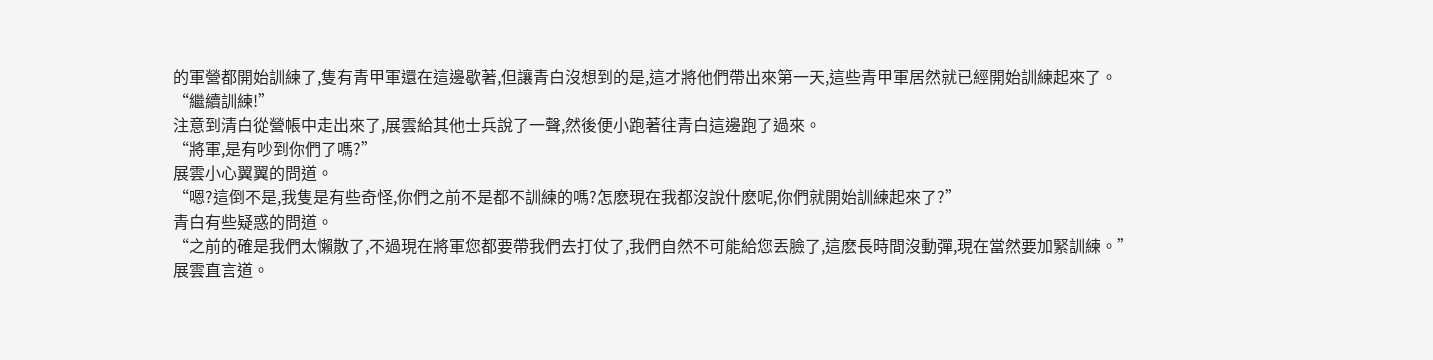的軍營都開始訓練了,隻有青甲軍還在這邊歇著,但讓青白沒想到的是,這才將他們帶出來第一天,這些青甲軍居然就已經開始訓練起來了。
“繼續訓練!”
注意到清白從營帳中走出來了,展雲給其他士兵說了一聲,然後便小跑著往青白這邊跑了過來。
“將軍,是有吵到你們了嗎?”
展雲小心翼翼的問道。
“嗯?這倒不是,我隻是有些奇怪,你們之前不是都不訓練的嗎?怎麽現在我都沒說什麽呢,你們就開始訓練起來了?”
青白有些疑惑的問道。
“之前的確是我們太懶散了,不過現在將軍您都要帶我們去打仗了,我們自然不可能給您丟臉了,這麽長時間沒動彈,現在當然要加緊訓練。”
展雲直言道。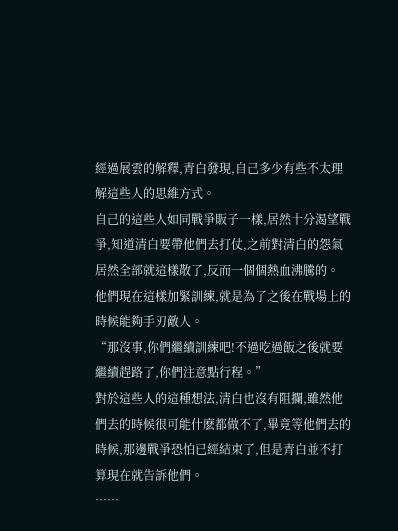經過展雲的解釋,青白發現,自己多少有些不太理解這些人的思維方式。
自己的這些人如同戰爭販子一樣,居然十分渴望戰爭,知道清白要帶他們去打仗,之前對清白的怨氣居然全部就這樣散了,反而一個個熱血沸騰的。
他們現在這樣加緊訓練,就是為了之後在戰場上的時候能夠手刃敵人。
“那沒事,你們繼續訓練吧!不過吃過飯之後就要繼續趕路了,你們注意點行程。”
對於這些人的這種想法,清白也沒有阻攔,雖然他們去的時候很可能什麽都做不了,畢竟等他們去的時候,那邊戰爭恐怕已經結束了,但是青白並不打算現在就告訴他們。
……